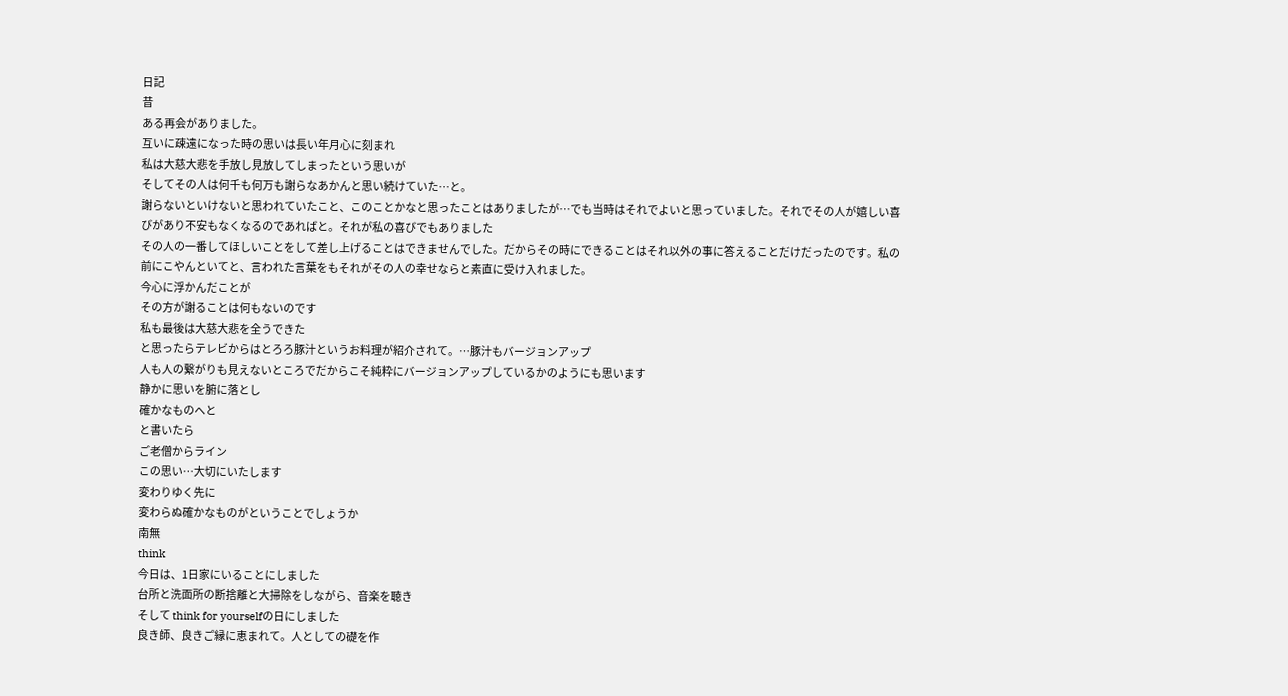日記
昔
ある再会がありました。
互いに疎遠になった時の思いは長い年月心に刻まれ
私は大慈大悲を手放し見放してしまったという思いが
そしてその人は何千も何万も謝らなあかんと思い続けていた…と。
謝らないといけないと思われていたこと、このことかなと思ったことはありましたが…でも当時はそれでよいと思っていました。それでその人が嬉しい喜びがあり不安もなくなるのであればと。それが私の喜びでもありました
その人の一番してほしいことをして差し上げることはできませんでした。だからその時にできることはそれ以外の事に答えることだけだったのです。私の前にこやんといてと、言われた言葉をもそれがその人の幸せならと素直に受け入れました。
今心に浮かんだことが
その方が謝ることは何もないのです
私も最後は大慈大悲を全うできた
と思ったらテレビからはとろろ豚汁というお料理が紹介されて。…豚汁もバージョンアップ
人も人の繋がりも見えないところでだからこそ純粋にバージョンアップしているかのようにも思います
静かに思いを腑に落とし
確かなものへと
と書いたら
ご老僧からライン
この思い…大切にいたします
変わりゆく先に
変わらぬ確かなものがということでしょうか
南無
think
今日は、1日家にいることにしました
台所と洗面所の断捨離と大掃除をしながら、音楽を聴き
そして think for yourselfの日にしました
良き師、良きこ゚縁に恵まれて。人としての礎を作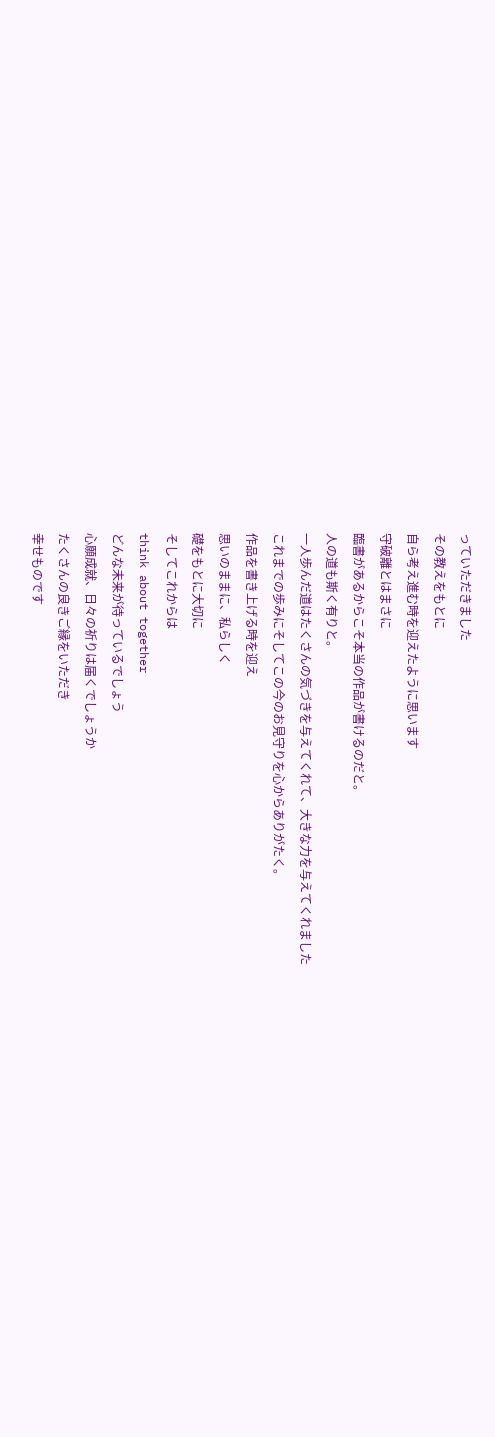っていただきました
その教えをもとに
自ら考え進む時を迎えたように思います
守破離とはまさに
臨書があるからこそ本当の作品が書けるのだと。
人の道も斯く有りと。
一人歩んだ道はたくさんの気づきを与えてくれて、大きな力を与えてくれました
これまでの歩みにそしてこの今のお見守りを心からありがたく。
作品を書き上げる時を迎え
思いのままに、私らしく
礎をもとに大切に
そしてこれからは
think about together
どんな未来が待っているでしょう
心願成就、日々の祈りは届くでしょうか
たくさんの良きご縁をいただき
幸せものです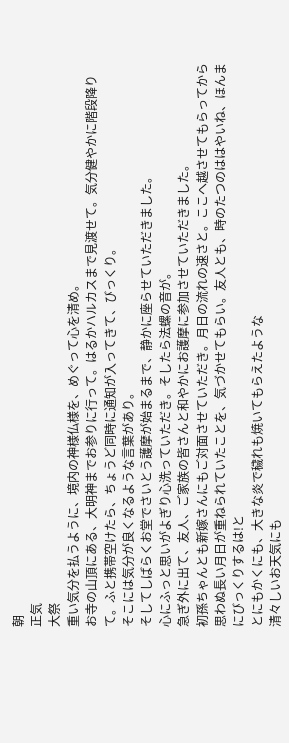朝
正気
大祭
重い気分を払うように、境内の神様仏様を、めぐって心を清め。
お寺の山頂にある、大明神までお参りに行って。はるかハルカスまで見渡せて。気分健やかに階段降りて。ふと携帯空けたら、ちょうど同時に通知が入ってきて、びっくり。
そこには気分が良くなるような言葉があり。
そしてしばらくお堂でさいとう護摩が始まるまで、静かに座らせていただきました。
心にふっと思いがよぎり心洗っていただき。そしたら法螺の音が。
急ぎ外に出て、友人、ご家族の皆さんと和やかにお護摩に参加させていただきました。
初孫ちゃんとも新嫁さんにもご対面させていただき。月日の流れの速さと。ここへ越させてもらってから思わぬ長い月日が重ねられていたことを、気づかせてもらい。友人とも、時のたつのははやいね、ほんまにびっくりするは!と
とにもかくにも、大きな炎で穢れも焼いてもらえたような
清々しいお天気にも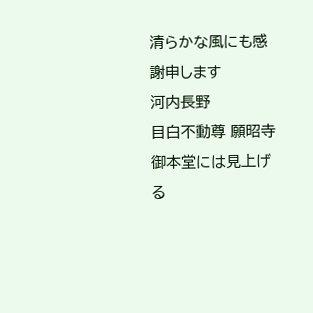清らかな風にも感謝申します
河内長野
目白不動尊 願昭寺
御本堂には見上げる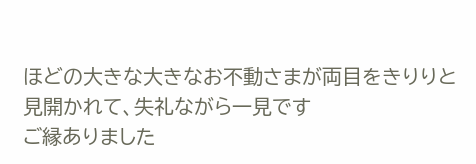ほどの大きな大きなお不動さまが両目をきりりと見開かれて、失礼ながら一見です
ご縁ありました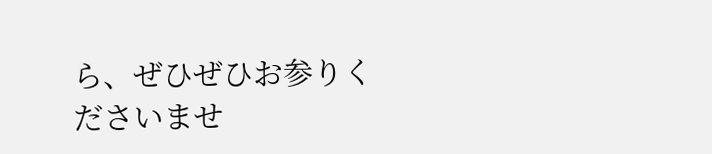ら、ぜひぜひお参りくださいませ